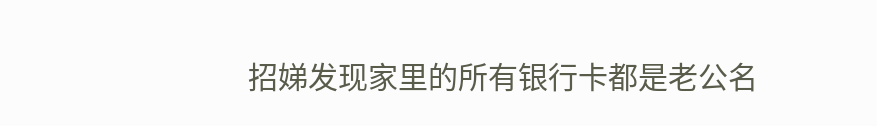招娣发现家里的所有银行卡都是老公名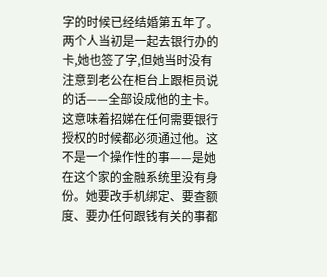字的时候已经结婚第五年了。两个人当初是一起去银行办的卡,她也签了字,但她当时没有注意到老公在柜台上跟柜员说的话——全部设成他的主卡。这意味着招娣在任何需要银行授权的时候都必须通过他。这不是一个操作性的事——是她在这个家的金融系统里没有身份。她要改手机绑定、要查额度、要办任何跟钱有关的事都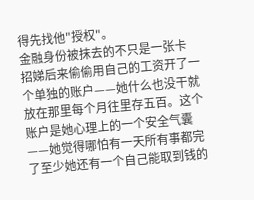得先找他"授权"。
金融身份被抹去的不只是一张卡
招娣后来偷偷用自己的工资开了一个单独的账户——她什么也没干就放在那里每个月往里存五百。这个账户是她心理上的一个安全气囊——她觉得哪怕有一天所有事都完了至少她还有一个自己能取到钱的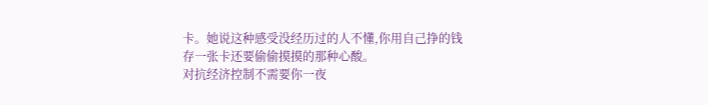卡。她说这种感受没经历过的人不懂,你用自己挣的钱存一张卡还要偷偷摸摸的那种心酸。
对抗经济控制不需要你一夜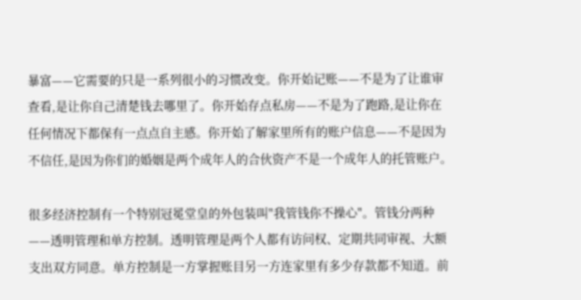暴富——它需要的只是一系列很小的习惯改变。你开始记账——不是为了让谁审查看,是让你自己清楚钱去哪里了。你开始存点私房——不是为了跑路,是让你在任何情况下都保有一点点自主感。你开始了解家里所有的账户信息——不是因为不信任,是因为你们的婚姻是两个成年人的合伙资产不是一个成年人的托管账户。

很多经济控制有一个特别冠冕堂皇的外包装叫"我管钱你不操心"。管钱分两种——透明管理和单方控制。透明管理是两个人都有访问权、定期共同审视、大额支出双方同意。单方控制是一方掌握账目另一方连家里有多少存款都不知道。前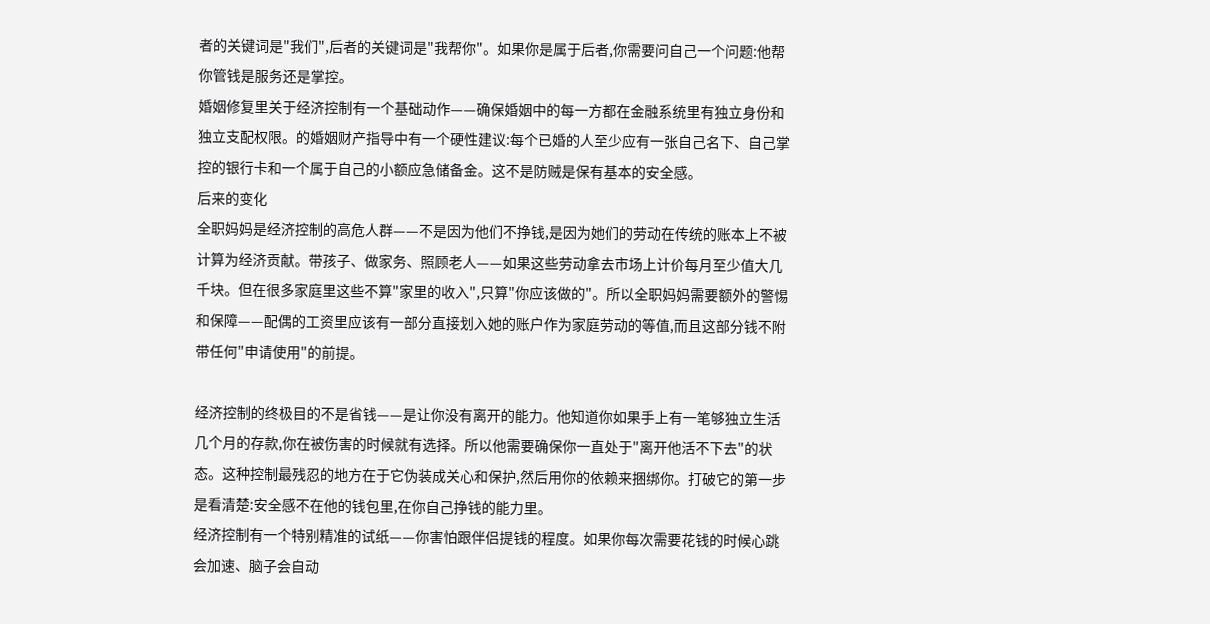者的关键词是"我们",后者的关键词是"我帮你"。如果你是属于后者,你需要问自己一个问题:他帮你管钱是服务还是掌控。
婚姻修复里关于经济控制有一个基础动作——确保婚姻中的每一方都在金融系统里有独立身份和独立支配权限。的婚姻财产指导中有一个硬性建议:每个已婚的人至少应有一张自己名下、自己掌控的银行卡和一个属于自己的小额应急储备金。这不是防贼是保有基本的安全感。
后来的变化
全职妈妈是经济控制的高危人群——不是因为他们不挣钱,是因为她们的劳动在传统的账本上不被计算为经济贡献。带孩子、做家务、照顾老人——如果这些劳动拿去市场上计价每月至少值大几千块。但在很多家庭里这些不算"家里的收入",只算"你应该做的"。所以全职妈妈需要额外的警惕和保障——配偶的工资里应该有一部分直接划入她的账户作为家庭劳动的等值,而且这部分钱不附带任何"申请使用"的前提。

经济控制的终极目的不是省钱——是让你没有离开的能力。他知道你如果手上有一笔够独立生活几个月的存款,你在被伤害的时候就有选择。所以他需要确保你一直处于"离开他活不下去"的状态。这种控制最残忍的地方在于它伪装成关心和保护,然后用你的依赖来捆绑你。打破它的第一步是看清楚:安全感不在他的钱包里,在你自己挣钱的能力里。
经济控制有一个特别精准的试纸——你害怕跟伴侣提钱的程度。如果你每次需要花钱的时候心跳会加速、脑子会自动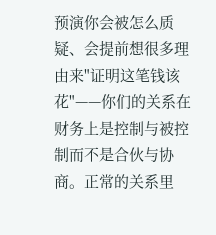预演你会被怎么质疑、会提前想很多理由来"证明这笔钱该花"——你们的关系在财务上是控制与被控制而不是合伙与协商。正常的关系里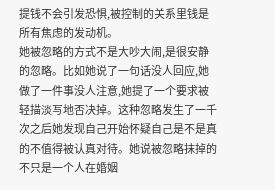提钱不会引发恐惧,被控制的关系里钱是所有焦虑的发动机。
她被忽略的方式不是大吵大闹,是很安静的忽略。比如她说了一句话没人回应,她做了一件事没人注意,她提了一个要求被轻描淡写地否决掉。这种忽略发生了一千次之后她发现自己开始怀疑自己是不是真的不值得被认真对待。她说被忽略抹掉的不只是一个人在婚姻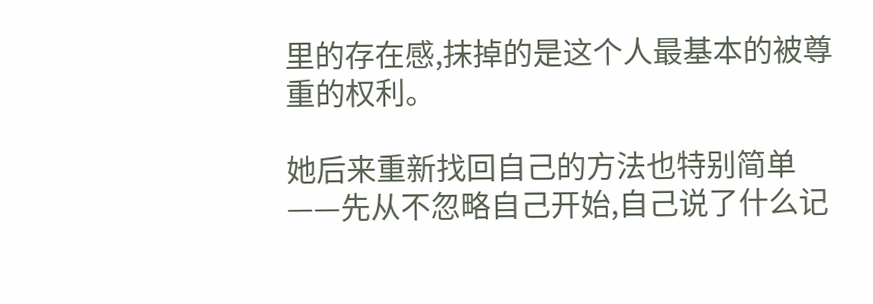里的存在感,抹掉的是这个人最基本的被尊重的权利。

她后来重新找回自己的方法也特别简单——先从不忽略自己开始,自己说了什么记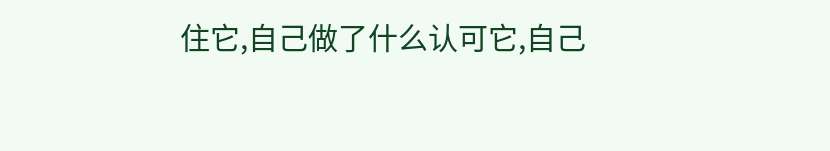住它,自己做了什么认可它,自己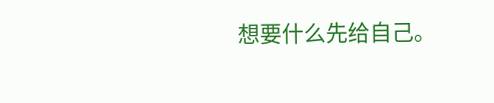想要什么先给自己。